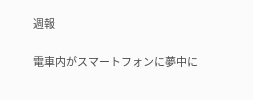週報

電車内がスマートフォンに夢中に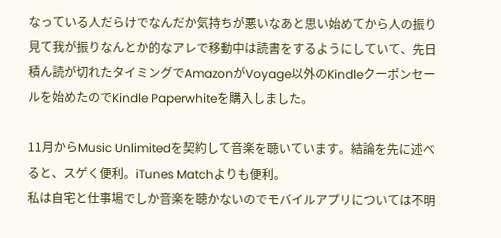なっている人だらけでなんだか気持ちが悪いなあと思い始めてから人の振り見て我が振りなんとか的なアレで移動中は読書をするようにしていて、先日積ん読が切れたタイミングでAmazonがVoyage以外のKindleクーポンセールを始めたのでKindle Paperwhiteを購入しました。

11月からMusic Unlimitedを契約して音楽を聴いています。結論を先に述べると、スゲく便利。iTunes Matchよりも便利。
私は自宅と仕事場でしか音楽を聴かないのでモバイルアプリについては不明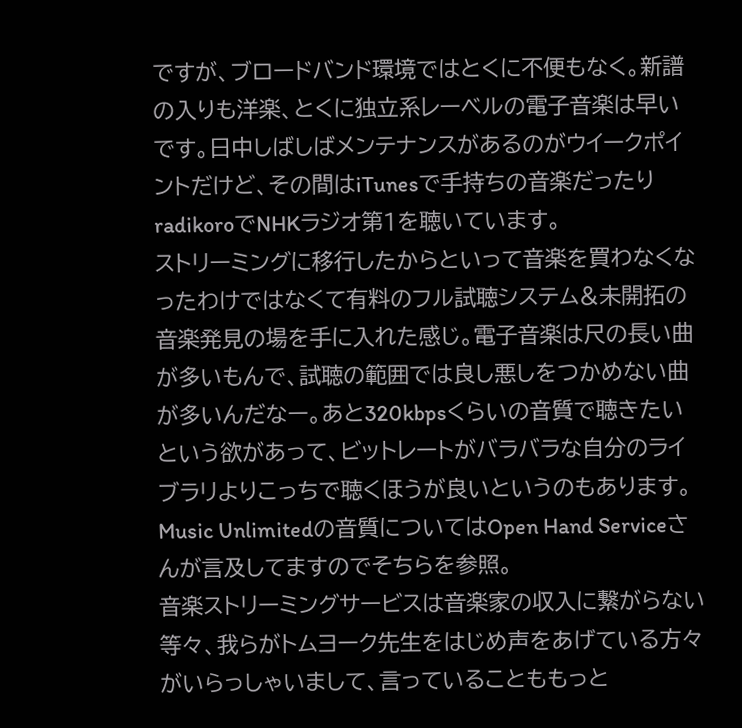ですが、ブロードバンド環境ではとくに不便もなく。新譜の入りも洋楽、とくに独立系レーベルの電子音楽は早いです。日中しばしばメンテナンスがあるのがウイークポイントだけど、その間はiTunesで手持ちの音楽だったりradikoroでNHKラジオ第1を聴いています。
ストリーミングに移行したからといって音楽を買わなくなったわけではなくて有料のフル試聴システム&未開拓の音楽発見の場を手に入れた感じ。電子音楽は尺の長い曲が多いもんで、試聴の範囲では良し悪しをつかめない曲が多いんだなー。あと320kbpsくらいの音質で聴きたいという欲があって、ビットレートがバラバラな自分のライブラリよりこっちで聴くほうが良いというのもあります。Music Unlimitedの音質についてはOpen Hand Serviceさんが言及してますのでそちらを参照。
音楽ストリーミングサービスは音楽家の収入に繋がらない等々、我らがトムヨーク先生をはじめ声をあげている方々がいらっしゃいまして、言っていることももっと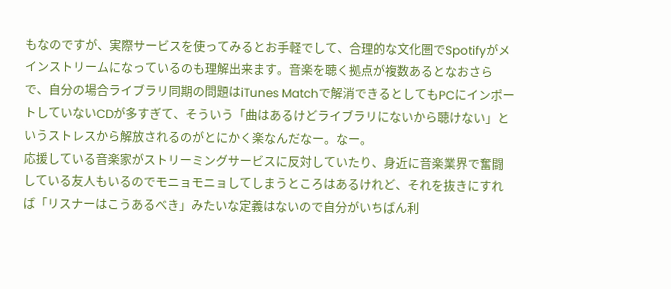もなのですが、実際サービスを使ってみるとお手軽でして、合理的な文化圏でSpotifyがメインストリームになっているのも理解出来ます。音楽を聴く拠点が複数あるとなおさらで、自分の場合ライブラリ同期の問題はiTunes Matchで解消できるとしてもPCにインポートしていないCDが多すぎて、そういう「曲はあるけどライブラリにないから聴けない」というストレスから解放されるのがとにかく楽なんだなー。なー。
応援している音楽家がストリーミングサービスに反対していたり、身近に音楽業界で奮闘している友人もいるのでモニョモニョしてしまうところはあるけれど、それを抜きにすれば「リスナーはこうあるべき」みたいな定義はないので自分がいちばん利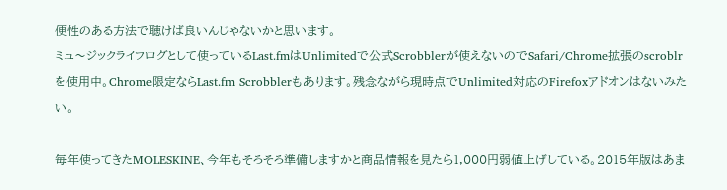便性のある方法で聴けば良いんじゃないかと思います。
ミュ〜ジックライフログとして使っているLast.fmはUnlimitedで公式Scrobblerが使えないのでSafari/Chrome拡張のscroblrを使用中。Chrome限定ならLast.fm Scrobblerもあります。残念ながら現時点でUnlimited対応のFirefoxアドオンはないみたい。

毎年使ってきたMOLESKINE、今年もそろそろ準備しますかと商品情報を見たら1,000円弱値上げしている。2015年版はあま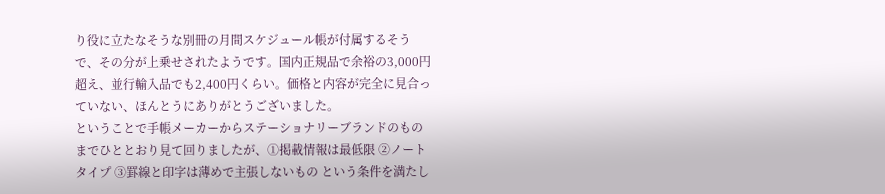り役に立たなそうな別冊の月間スケジュール帳が付属するそうで、その分が上乗せされたようです。国内正規品で余裕の3,000円超え、並行輸入品でも2,400円くらい。価格と内容が完全に見合っていない、ほんとうにありがとうございました。
ということで手帳メーカーからステーショナリーブランドのものまでひととおり見て回りましたが、①掲載情報は最低限 ②ノートタイプ ③罫線と印字は薄めで主張しないもの という条件を満たし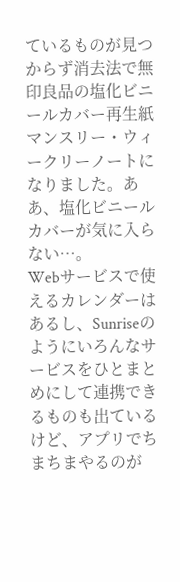ているものが見つからず消去法で無印良品の塩化ビニールカバー再生紙マンスリー・ウィークリーノートになりました。ああ、塩化ビニールカバーが気に入らない…。
Webサービスで使えるカレンダーはあるし、Sunriseのようにいろんなサービスをひとまとめにして連携できるものも出ているけど、アプリでちまちまやるのが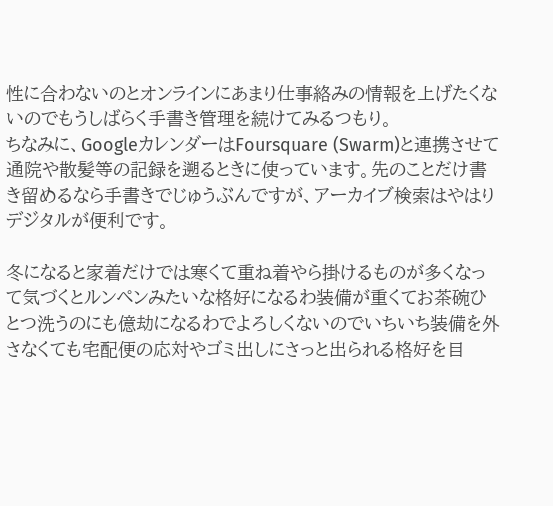性に合わないのとオンラインにあまり仕事絡みの情報を上げたくないのでもうしばらく手書き管理を続けてみるつもり。
ちなみに、GoogleカレンダーはFoursquare (Swarm)と連携させて通院や散髪等の記録を遡るときに使っています。先のことだけ書き留めるなら手書きでじゅうぶんですが、アーカイブ検索はやはりデジタルが便利です。

冬になると家着だけでは寒くて重ね着やら掛けるものが多くなって気づくとルンペンみたいな格好になるわ装備が重くてお茶碗ひとつ洗うのにも億劫になるわでよろしくないのでいちいち装備を外さなくても宅配便の応対やゴミ出しにさっと出られる格好を目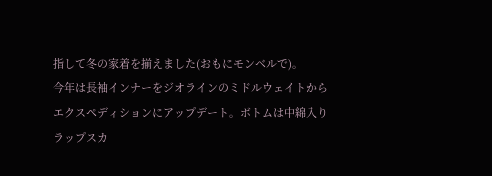指して冬の家着を揃えました(おもにモンベルで)。
今年は長袖インナーをジオラインのミドルウェイトからエクスペディションにアップデート。ボトムは中綿入りラップスカ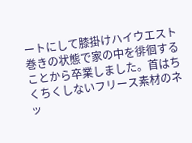ートにして膝掛けハイウエスト巻きの状態で家の中を徘徊することから卒業しました。首はちくちくしないフリース素材のネッ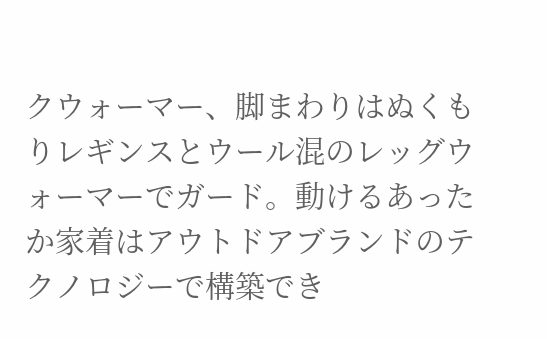クウォーマー、脚まわりはぬくもりレギンスとウール混のレッグウォーマーでガード。動けるあったか家着はアウトドアブランドのテクノロジーで構築でき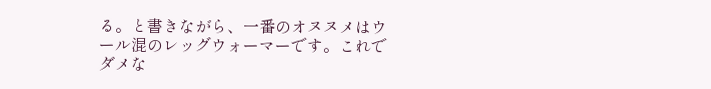る。と書きながら、一番のオヌヌメはウール混のレッグウォーマーです。これでダメな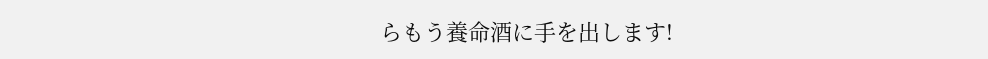らもう養命酒に手を出します!